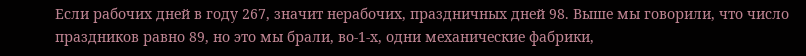Если рабочих дней в году 267, значит нерабочих, праздничных дней 98. Выше мы говорили, что число праздников равно 89, но это мы брали, во-1-х, одни механические фабрики,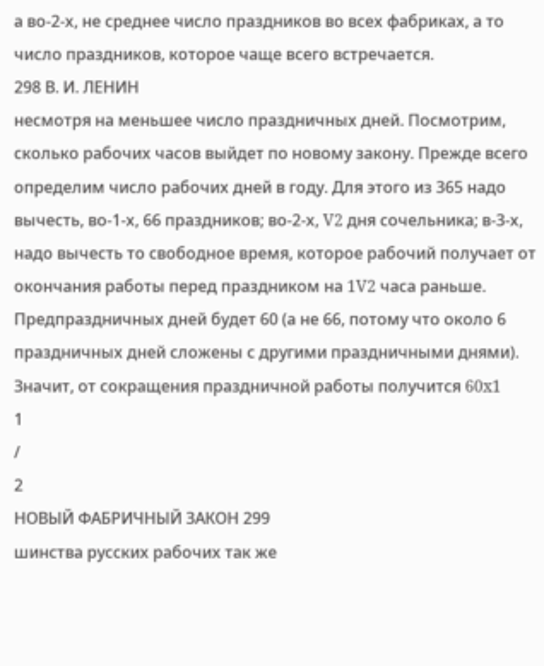а во-2-х, не среднее число праздников во всех фабриках, а то число праздников, которое чаще всего встречается.
298 В. И. ЛЕНИН
несмотря на меньшее число праздничных дней. Посмотрим, сколько рабочих часов выйдет по новому закону. Прежде всего определим число рабочих дней в году. Для этого из 365 надо вычесть, во-1-х, 66 праздников; во-2-х, V2 дня сочельника; в-3-х, надо вычесть то свободное время, которое рабочий получает от окончания работы перед праздником на 1V2 часа раньше. Предпраздничных дней будет 60 (а не 66, потому что около 6 праздничных дней сложены с другими праздничными днями). Значит, от сокращения праздничной работы получится 60x1
1
/
2
НОВЫЙ ФАБРИЧНЫЙ ЗАКОН 299
шинства русских рабочих так же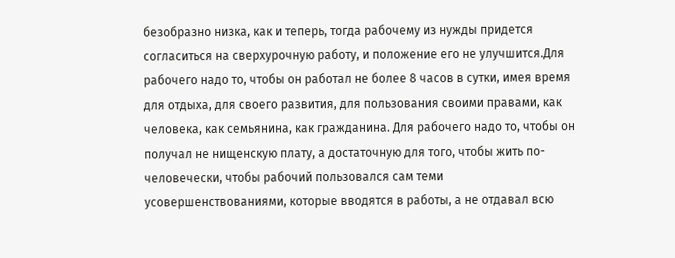безобразно низка, как и теперь, тогда рабочему из нужды придется согласиться на сверхурочную работу, и положение его не улучшится.Для рабочего надо то, чтобы он работал не более 8 часов в сутки, имея время для отдыха, для своего развития, для пользования своими правами, как человека, как семьянина, как гражданина. Для рабочего надо то, чтобы он получал не нищенскую плату, а достаточную для того, чтобы жить по-человечески, чтобы рабочий пользовался сам теми усовершенствованиями, которые вводятся в работы, а не отдавал всю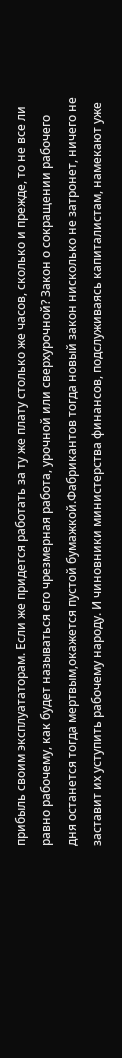прибыль своим эксплуататорам. Если же придется работать за ту же плату столько же часов, сколько и прежде, то не все ли равно рабочему, как будет называться его чрезмерная работа, урочной или сверхурочной? Закон о сокращении рабочего дня останется тогда мертвым,окажется пустой бумажкой.Фабрикантов тогда новый закон нисколько не затронет, ничего не заставит их уступить рабочему народу. И чиновники министерства финансов, подслуживаясь капиталистам, намекают уже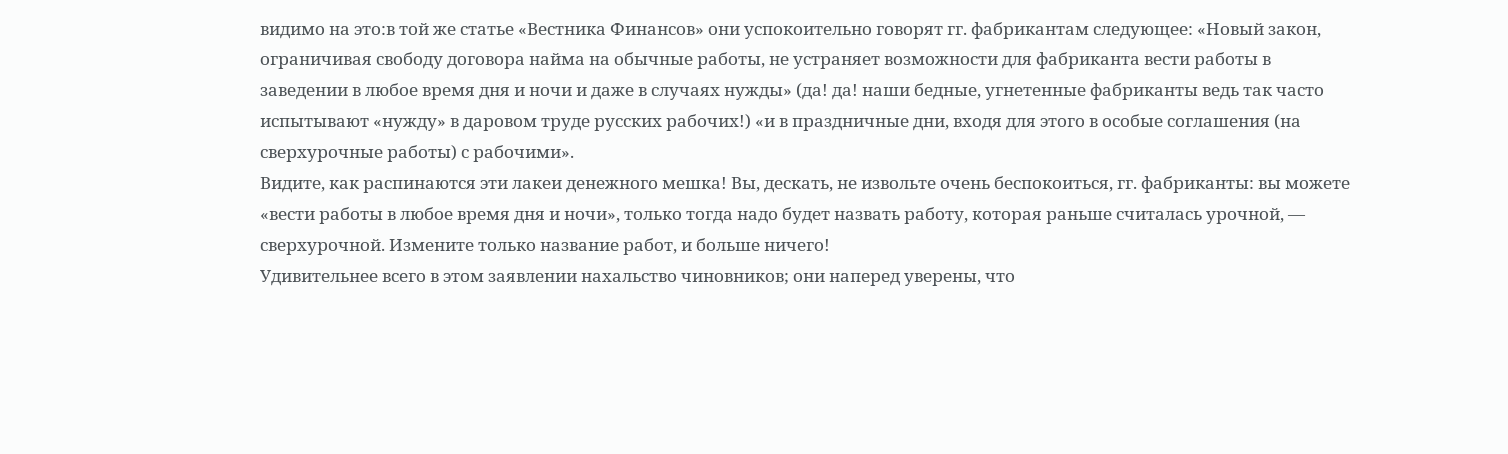видимо на это:в той же статье «Вестника Финансов» они успокоительно говорят гг. фабрикантам следующее: «Новый закон, ограничивая свободу договора найма на обычные работы, не устраняет возможности для фабриканта вести работы в заведении в любое время дня и ночи и даже в случаях нужды» (да! да! наши бедные, угнетенные фабриканты ведь так часто испытывают «нужду» в даровом труде русских рабочих!) «и в праздничные дни, входя для этого в особые соглашения (на сверхурочные работы) с рабочими».
Видите, как распинаются эти лакеи денежного мешка! Вы, дескать, не извольте очень беспокоиться, гг. фабриканты: вы можете «вести работы в любое время дня и ночи», только тогда надо будет назвать работу, которая раньше считалась урочной, — сверхурочной. Измените только название работ, и больше ничего!
Удивительнее всего в этом заявлении нахальство чиновников; они наперед уверены, что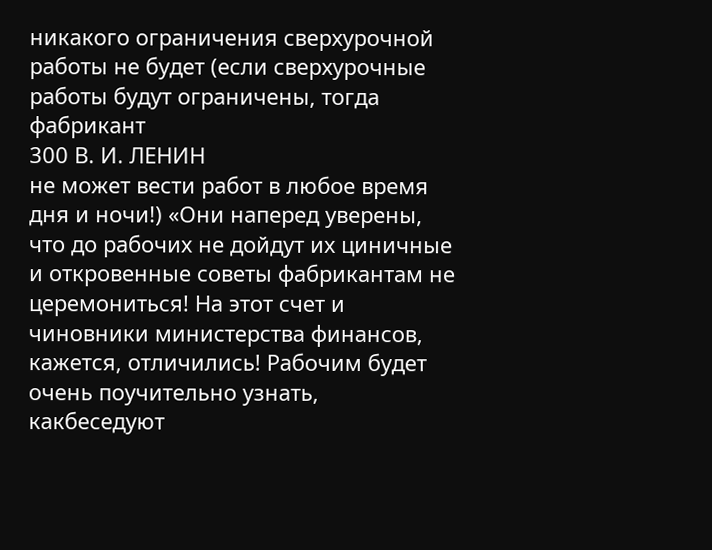никакого ограничения сверхурочной работы не будет (если сверхурочные работы будут ограничены, тогда фабрикант
300 В. И. ЛЕНИН
не может вести работ в любое время дня и ночи!) «Они наперед уверены, что до рабочих не дойдут их циничные и откровенные советы фабрикантам не церемониться! На этот счет и чиновники министерства финансов, кажется, отличились! Рабочим будет очень поучительно узнать, какбеседуют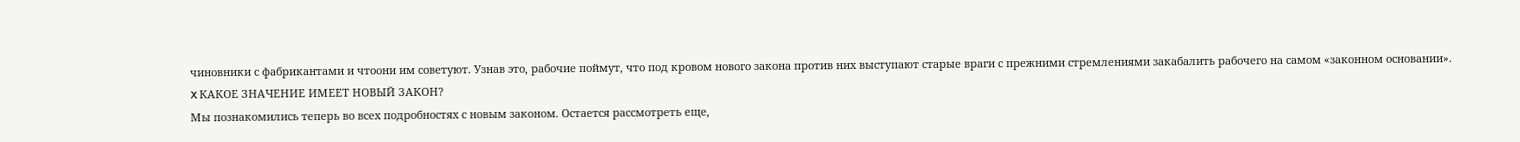чиновники с фабрикантами и чтоони им советуют. Узнав это, рабочие поймут, что под кровом нового закона против них выступают старые враги с прежними стремлениями закабалить рабочего на самом «законном основании».
X КАКОЕ ЗНАЧЕНИЕ ИМЕЕТ НОВЫЙ ЗАКОН?
Мы познакомились теперь во всех подробностях с новым законом. Остается рассмотреть еще,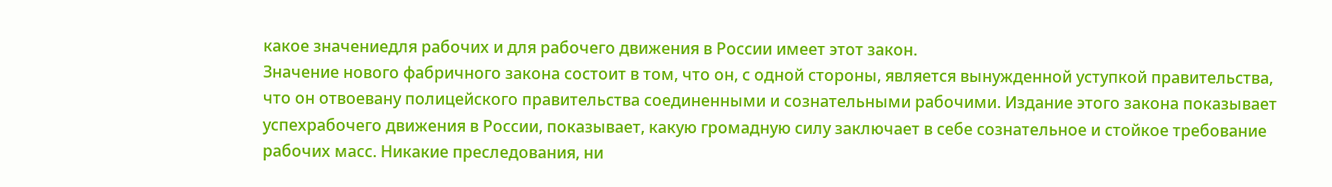какое значениедля рабочих и для рабочего движения в России имеет этот закон.
Значение нового фабричного закона состоит в том, что он, с одной стороны, является вынужденной уступкой правительства, что он отвоевану полицейского правительства соединенными и сознательными рабочими. Издание этого закона показывает успехрабочего движения в России, показывает, какую громадную силу заключает в себе сознательное и стойкое требование рабочих масс. Никакие преследования, ни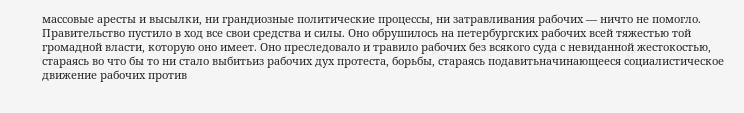массовые аресты и высылки, ни грандиозные политические процессы, ни затравливания рабочих — ничто не помогло. Правительство пустило в ход все свои средства и силы. Оно обрушилось на петербургских рабочих всей тяжестью той громадной власти, которую оно имеет. Оно преследовало и травило рабочих без всякого суда с невиданной жестокостью, стараясь во что бы то ни стало выбитьиз рабочих дух протеста, борьбы, стараясь подавитьначинающееся социалистическое движение рабочих против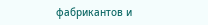фабрикантов и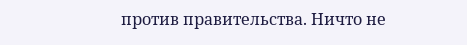против правительства. Ничто не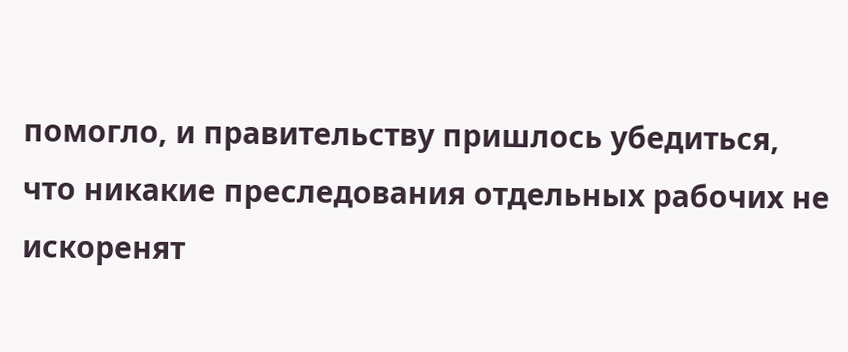помогло, и правительству пришлось убедиться, что никакие преследования отдельных рабочих не искоренят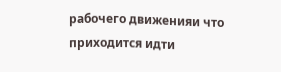рабочего движенияи что приходится идти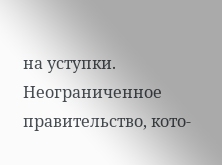на уступки. Неограниченное правительство, кото-